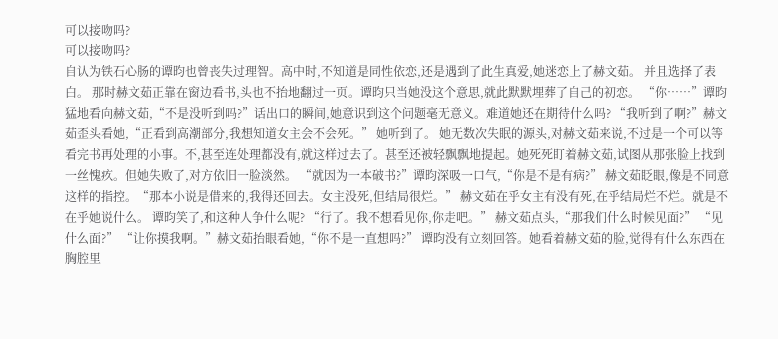可以接吻吗?
可以接吻吗?
自认为铁石心肠的谭昀也曾丧失过理智。高中时,不知道是同性依恋,还是遇到了此生真爱,她迷恋上了赫文茹。 并且选择了表白。 那时赫文茹正靠在窗边看书,头也不抬地翻过一页。谭昀只当她没这个意思,就此默默埋葬了自己的初恋。 “你……”谭昀猛地看向赫文茹,“不是没听到吗?”话出口的瞬间,她意识到这个问题毫无意义。难道她还在期待什么吗? “我听到了啊?”赫文茹歪头看她,“正看到高潮部分,我想知道女主会不会死。” 她听到了。 她无数次失眠的源头,对赫文茹来说,不过是一个可以等看完书再处理的小事。不,甚至连处理都没有,就这样过去了。甚至还被轻飘飘地提起。她死死盯着赫文茹,试图从那张脸上找到一丝愧疚。但她失败了,对方依旧一脸淡然。 “就因为一本破书?”谭昀深吸一口气,“你是不是有病?” 赫文茹眨眼,像是不同意这样的指控。“那本小说是借来的,我得还回去。女主没死,但结局很烂。” 赫文茹在乎女主有没有死,在乎结局烂不烂。就是不在乎她说什么。 谭昀笑了,和这种人争什么呢? “行了。我不想看见你,你走吧。” 赫文茹点头,“那我们什么时候见面?” “见什么面?” “让你摸我啊。”赫文茹抬眼看她,“你不是一直想吗?” 谭昀没有立刻回答。她看着赫文茹的脸,觉得有什么东西在胸腔里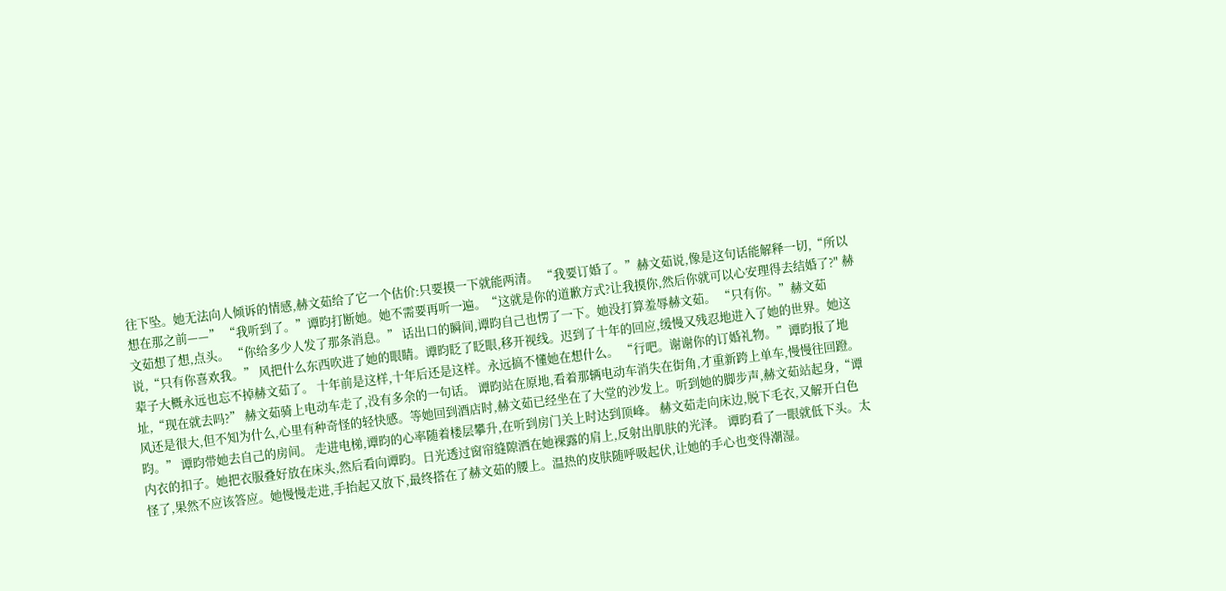往下坠。她无法向人倾诉的情感,赫文茹给了它一个估价:只要摸一下就能两清。 “我要订婚了。”赫文茹说,像是这句话能解释一切,“所以想在那之前——” “我听到了。”谭昀打断她。她不需要再听一遍。“这就是你的道歉方式?让我摸你,然后你就可以心安理得去结婚了?" 赫文茹想了想,点头。 “你给多少人发了那条消息。” 话出口的瞬间,谭昀自己也愣了一下。她没打算羞辱赫文茹。 “只有你。”赫文茹说,“只有你喜欢我。” 风把什么东西吹进了她的眼睛。谭昀眨了眨眼,移开视线。迟到了十年的回应,缓慢又残忍地进入了她的世界。她这辈子大概永远也忘不掉赫文茹了。 十年前是这样,十年后还是这样。永远搞不懂她在想什么。 “行吧。谢谢你的订婚礼物。”谭昀报了地址,“现在就去吗?” 赫文茹骑上电动车走了,没有多余的一句话。 谭昀站在原地,看着那辆电动车消失在街角,才重新跨上单车,慢慢往回蹬。风还是很大,但不知为什么,心里有种奇怪的轻快感。等她回到酒店时,赫文茹已经坐在了大堂的沙发上。听到她的脚步声,赫文茹站起身,“谭昀。” 谭昀带她去自己的房间。 走进电梯,谭昀的心率随着楼层攀升,在听到房门关上时达到顶峰。 赫文茹走向床边,脱下毛衣,又解开白色内衣的扣子。她把衣服叠好放在床头,然后看向谭昀。日光透过窗帘缝隙洒在她裸露的肩上,反射出肌肤的光泽。 谭昀看了一眼就低下头。太怪了,果然不应该答应。她慢慢走进,手抬起又放下,最终搭在了赫文茹的腰上。温热的皮肤随呼吸起伏,让她的手心也变得潮湿。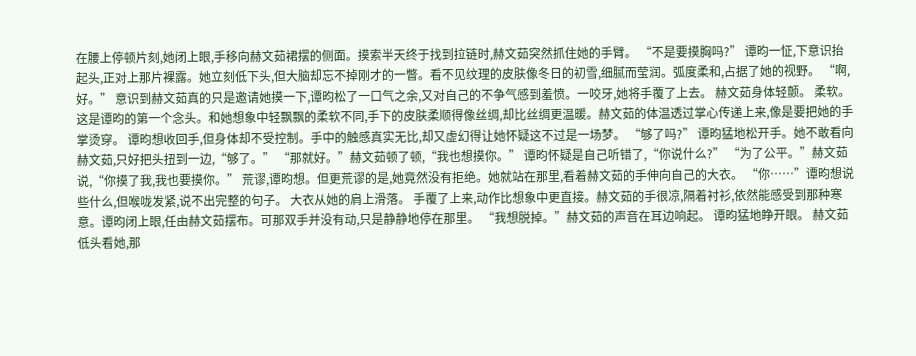在腰上停顿片刻,她闭上眼,手移向赫文茹裙摆的侧面。摸索半天终于找到拉链时,赫文茹突然抓住她的手臂。 “不是要摸胸吗?” 谭昀一怔,下意识抬起头,正对上那片裸露。她立刻低下头,但大脑却忘不掉刚才的一瞥。看不见纹理的皮肤像冬日的初雪,细腻而莹润。弧度柔和,占据了她的视野。 “啊,好。” 意识到赫文茹真的只是邀请她摸一下,谭昀松了一口气之余,又对自己的不争气感到羞愤。一咬牙,她将手覆了上去。 赫文茹身体轻颤。 柔软。这是谭昀的第一个念头。和她想象中轻飘飘的柔软不同,手下的皮肤柔顺得像丝绸,却比丝绸更温暖。赫文茹的体温透过掌心传递上来,像是要把她的手掌烫穿。 谭昀想收回手,但身体却不受控制。手中的触感真实无比,却又虚幻得让她怀疑这不过是一场梦。 “够了吗?” 谭昀猛地松开手。她不敢看向赫文茹,只好把头扭到一边,“够了。” “那就好。”赫文茹顿了顿,“我也想摸你。” 谭昀怀疑是自己听错了,“你说什么?” “为了公平。”赫文茹说,“你摸了我,我也要摸你。” 荒谬,谭昀想。但更荒谬的是,她竟然没有拒绝。她就站在那里,看着赫文茹的手伸向自己的大衣。 “你……”谭昀想说些什么,但喉咙发紧,说不出完整的句子。 大衣从她的肩上滑落。 手覆了上来,动作比想象中更直接。赫文茹的手很凉,隔着衬衫,依然能感受到那种寒意。谭昀闭上眼,任由赫文茹摆布。可那双手并没有动,只是静静地停在那里。 “我想脱掉。”赫文茹的声音在耳边响起。 谭昀猛地睁开眼。 赫文茹低头看她,那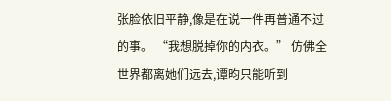张脸依旧平静,像是在说一件再普通不过的事。 “我想脱掉你的内衣。” 仿佛全世界都离她们远去,谭昀只能听到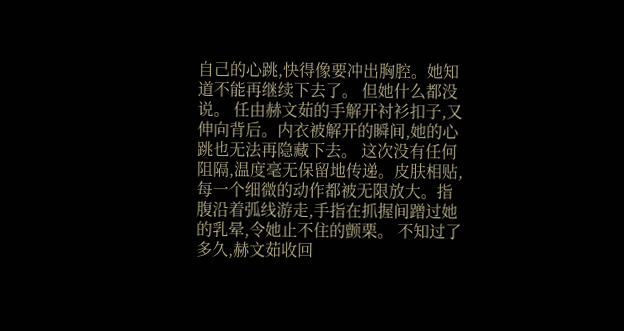自己的心跳,快得像要冲出胸腔。她知道不能再继续下去了。 但她什么都没说。 任由赫文茹的手解开衬衫扣子,又伸向背后。内衣被解开的瞬间,她的心跳也无法再隐藏下去。 这次没有任何阻隔,温度毫无保留地传递。皮肤相贴,每一个细微的动作都被无限放大。指腹沿着弧线游走,手指在抓握间蹭过她的乳晕,令她止不住的颤栗。 不知过了多久,赫文茹收回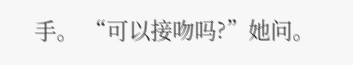手。 “可以接吻吗?”她问。